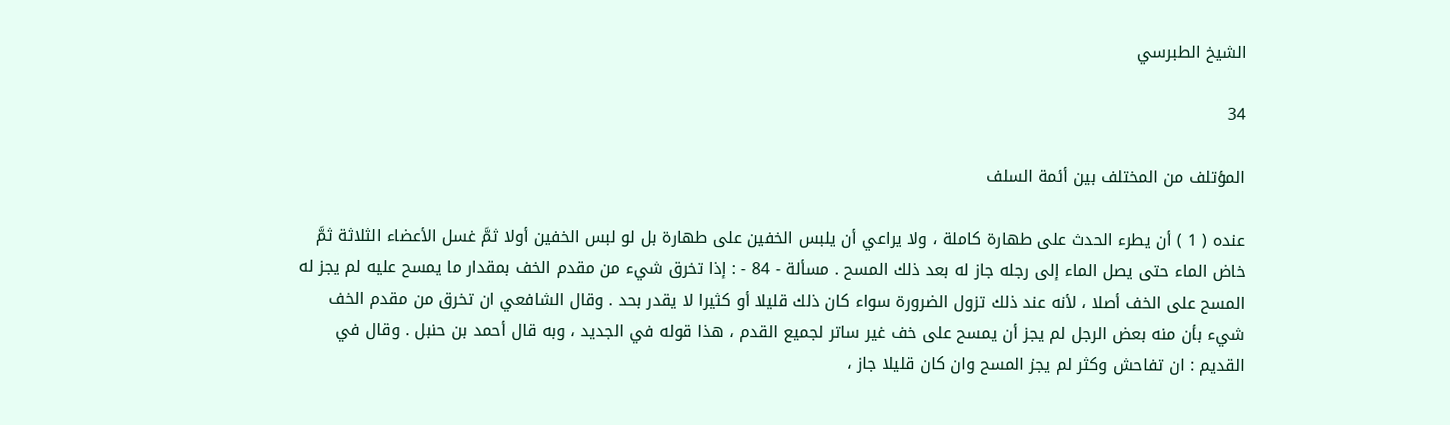الشيخ الطبرسي

34

المؤتلف من المختلف بين أئمة السلف

عنده ( 1 ) أن يطرء الحدث على طهارة كاملة ، ولا يراعي أن يلبس الخفين على طهارة بل لو لبس الخفين أولا ثمَّ غسل الأعضاء الثلاثة ثمَّ خاض الماء حتى يصل الماء إلى رجله جاز له بعد ذلك المسح . مسألة - 84 - : إذا تخرق شيء من مقدم الخف بمقدار ما يمسح عليه لم يجز له المسح على الخف أصلا ، لأنه عند ذلك تزول الضرورة سواء كان ذلك قليلا أو كثيرا لا يقدر بحد . وقال الشافعي ان تخرق من مقدم الخف شيء بأن منه بعض الرجل لم يجز أن يمسح على خف غير ساتر لجميع القدم ، هذا قوله في الجديد ، وبه قال أحمد بن حنبل . وقال في القديم : ان تفاحش وكثر لم يجز المسح وان كان قليلا جاز ،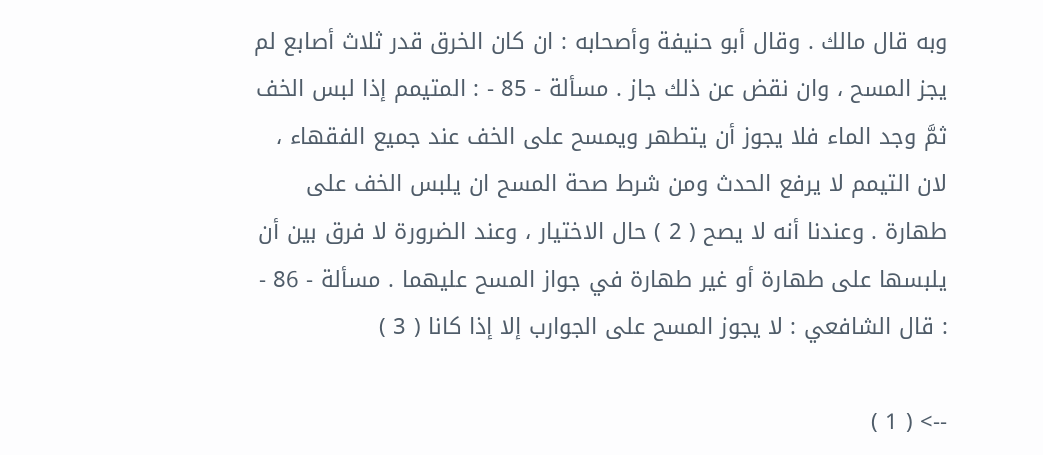وبه قال مالك . وقال أبو حنيفة وأصحابه : ان كان الخرق قدر ثلاث أصابع لم يجز المسح ، وان نقض عن ذلك جاز . مسألة - 85 - : المتيمم إذا لبس الخف ثمَّ وجد الماء فلا يجوز أن يتطهر ويمسح على الخف عند جميع الفقهاء ، لان التيمم لا يرفع الحدث ومن شرط صحة المسح ان يلبس الخف على طهارة . وعندنا أنه لا يصح ( 2 ) حال الاختيار ، وعند الضرورة لا فرق بين أن يلبسها على طهارة أو غير طهارة في جواز المسح عليهما . مسألة - 86 - : قال الشافعي : لا يجوز المسح على الجوارب إلا إذا كانا ( 3 )

--> ( 1 )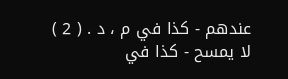عندهم - كذا في م ، د . ( 2 ) لا يمسح - كذا في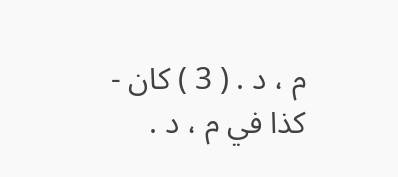م ، د . ( 3 ) كان - كذا في م ، د .